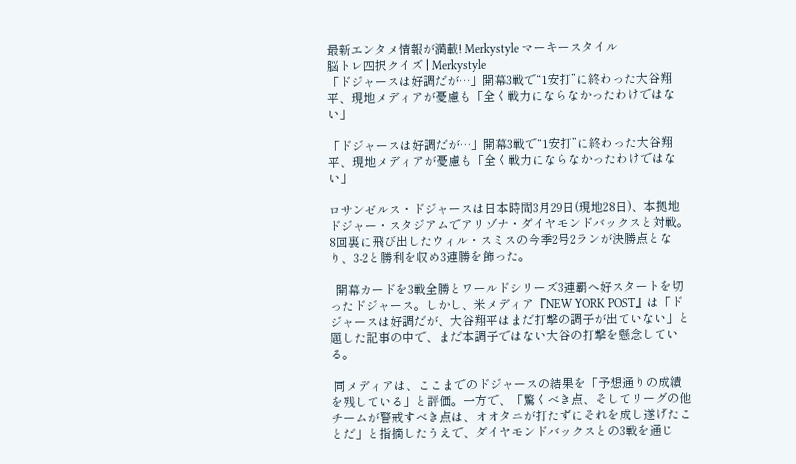最新エンタメ情報が満載! Merkystyle マーキースタイル
脳トレ四択クイズ | Merkystyle
「ドジャースは好調だが…」開幕3戦で“1安打”に終わった大谷翔平、現地メディアが憂慮も「全く戦力にならなかったわけではない」

「ドジャースは好調だが…」開幕3戦で“1安打”に終わった大谷翔平、現地メディアが憂慮も「全く戦力にならなかったわけではない」

ロサンゼルス・ドジャースは日本時間3月29日(現地28日)、本拠地ドジャー・スタジアムでアリゾナ・ダイヤモンドバックスと対戦。8回裏に飛び出したウィル・スミスの今季2号2ランが決勝点となり、3-2と勝利を収め3連勝を飾った。

  開幕カードを3戦全勝とワールドシリーズ3連覇へ好スタートを切ったドジャース。しかし、米メディア『NEW YORK POST』は「ドジャースは好調だが、大谷翔平はまだ打撃の調子が出ていない」と題した記事の中で、まだ本調子ではない大谷の打撃を懸念している。

 同メディアは、ここまでのドジャースの結果を「予想通りの成績を残している」と評価。一方で、「驚くべき点、そしてリーグの他チームが警戒すべき点は、オオタニが打たずにそれを成し遂げたことだ」と指摘したうえで、ダイヤモンドバックスとの3戦を通じ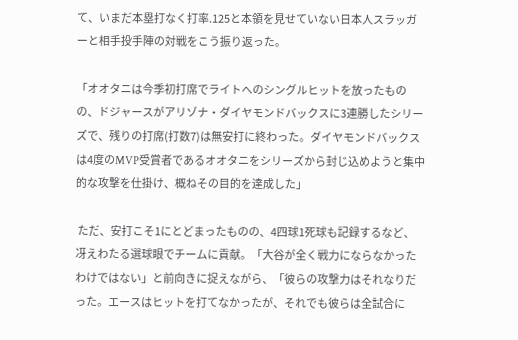て、いまだ本塁打なく打率.125と本領を見せていない日本人スラッガーと相手投手陣の対戦をこう振り返った。

「オオタニは今季初打席でライトへのシングルヒットを放ったものの、ドジャースがアリゾナ・ダイヤモンドバックスに3連勝したシリーズで、残りの打席(打数7)は無安打に終わった。ダイヤモンドバックスは4度のMVP受賞者であるオオタニをシリーズから封じ込めようと集中的な攻撃を仕掛け、概ねその目的を達成した」

 ただ、安打こそ1にとどまったものの、4四球1死球も記録するなど、冴えわたる選球眼でチームに貢献。「大谷が全く戦力にならなかったわけではない」と前向きに捉えながら、「彼らの攻撃力はそれなりだった。エースはヒットを打てなかったが、それでも彼らは全試合に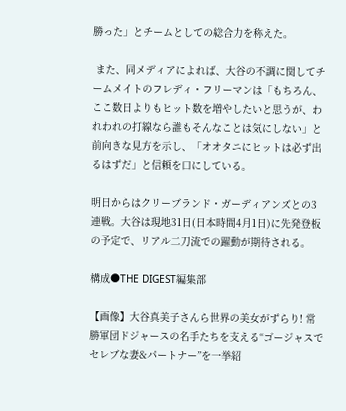勝った」とチームとしての総合力を称えた。

 また、同メディアによれば、大谷の不調に関してチームメイトのフレディ・フリーマンは「もちろん、ここ数日よりもヒット数を増やしたいと思うが、われわれの打線なら誰もそんなことは気にしない」と前向きな見方を示し、「オオタニにヒットは必ず出るはずだ」と信頼を口にしている。

明日からはクリーブランド・ガーディアンズとの3連戦。大谷は現地31日(日本時間4月1日)に先発登板の予定で、リアル二刀流での躍動が期待される。

構成●THE DIGEST編集部

【画像】大谷真美子さんら世界の美女がずらり! 常勝軍団ドジャースの名手たちを支える“ゴージャスでセレブな妻&パートナー”を一挙紹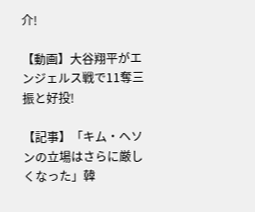介!

【動画】大谷翔平がエンジェルス戦で11奪三振と好投!

【記事】「キム・ヘソンの立場はさらに厳しくなった」韓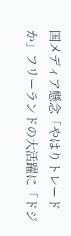国メディア懸念「やはりトレードか」フリーランドの大活躍に「ドジ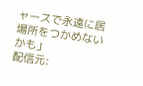ャースで永遠に居場所をつかめないかも」
配信元: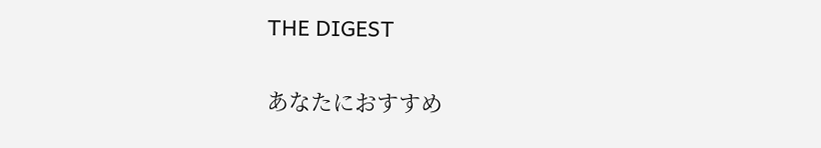THE DIGEST

あなたにおすすめ